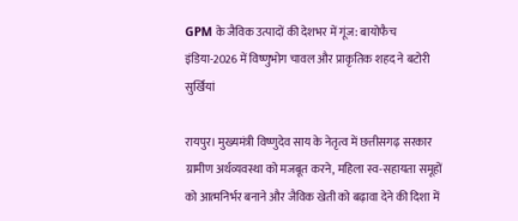GPM के जैविक उत्पादों की देशभर में गूंज: बायोफैच इंडिया-2026 में विष्णुभोग चावल और प्राकृतिक शहद ने बटोरी सुर्खियां

रायपुर। मुख्यमंत्री विष्णुदेव साय के नेतृत्व में छत्तीसगढ़ सरकार ग्रामीण अर्थव्यवस्था को मजबूत करने, महिला स्व-सहायता समूहों को आत्मनिर्भर बनाने और जैविक खेती को बढ़ावा देने की दिशा में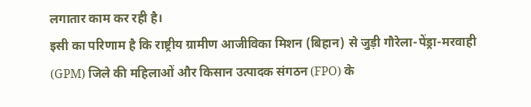लगातार काम कर रही है।
इसी का परिणाम है कि राष्ट्रीय ग्रामीण आजीविका मिशन (बिहान) से जुड़ी गौरेला-पेंड्रा-मरवाही (GPM) जिले की महिलाओं और किसान उत्पादक संगठन (FPO) के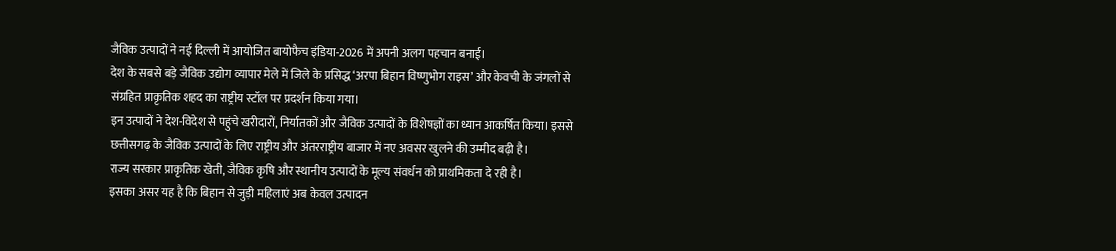जैविक उत्पादों ने नई दिल्ली में आयोजित बायोफैच इंडिया-2026 में अपनी अलग पहचान बनाई।
देश के सबसे बड़े जैविक उद्योग व्यापार मेले में जिले के प्रसिद्ध ‘अरपा बिहान विष्णुभोग राइस’ और केवची के जंगलों से संग्रहित प्राकृतिक शहद का राष्ट्रीय स्टॉल पर प्रदर्शन किया गया।
इन उत्पादों ने देश-विदेश से पहुंचे खरीदारों, निर्यातकों और जैविक उत्पादों के विशेषज्ञों का ध्यान आकर्षित किया। इससे छत्तीसगढ़ के जैविक उत्पादों के लिए राष्ट्रीय और अंतरराष्ट्रीय बाजार में नए अवसर खुलने की उम्मीद बढ़ी है।
राज्य सरकार प्राकृतिक खेती, जैविक कृषि और स्थानीय उत्पादों के मूल्य संवर्धन को प्राथमिकता दे रही है।
इसका असर यह है कि बिहान से जुड़ी महिलाएं अब केवल उत्पादन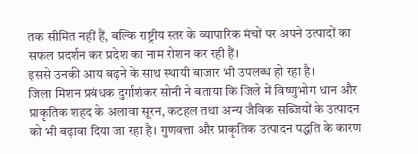तक सीमित नहीं हैं, बल्कि राष्ट्रीय स्तर के व्यापारिक मंचों पर अपने उत्पादों का सफल प्रदर्शन कर प्रदेश का नाम रोशन कर रही हैं।
इससे उनकी आय बढ़ने के साथ स्थायी बाजार भी उपलब्ध हो रहा है।
जिला मिशन प्रबंधक दुर्गाशंकर सोनी ने बताया कि जिले में विष्णुभोग धान और प्राकृतिक शहद के अलावा सूरन, कटहल तथा अन्य जैविक सब्जियों के उत्पादन को भी बढ़ावा दिया जा रहा है। गुणवत्ता और प्राकृतिक उत्पादन पद्धति के कारण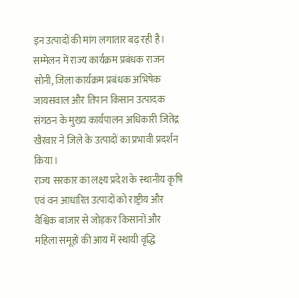इन उत्पादों की मांग लगातार बढ़ रही है।
सम्मेलन में राज्य कार्यक्रम प्रबंधक राजन सोनी, जिला कार्यक्रम प्रबंधक अभिषेक जायसवाल और तिपान किसान उत्पादक संगठन के मुख्य कार्यपालन अधिकारी जितेंद्र खैरवार ने जिले के उत्पादों का प्रभावी प्रदर्शन किया।
राज्य सरकार का लक्ष्य प्रदेश के स्थानीय कृषि एवं वन आधारित उत्पादों को राष्ट्रीय और वैश्विक बाजार से जोड़कर किसानों और महिला समूहों की आय में स्थायी वृद्धि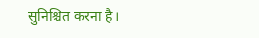सुनिश्चित करना है।